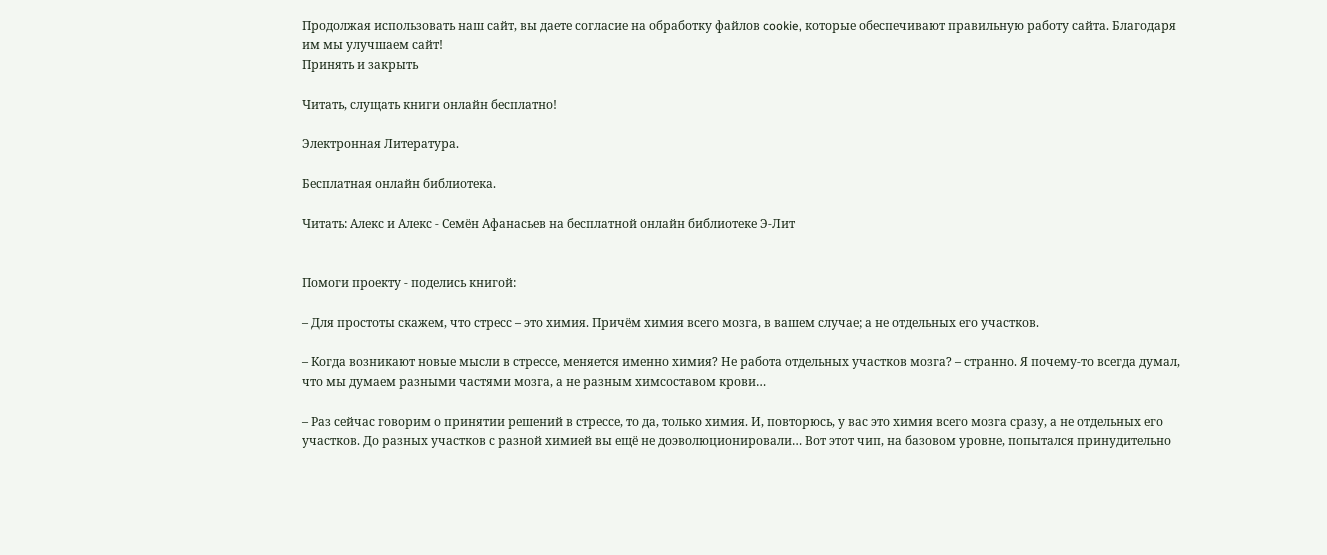Продолжая использовать наш сайт, вы даете согласие на обработку файлов cookie, которые обеспечивают правильную работу сайта. Благодаря им мы улучшаем сайт!
Принять и закрыть

Читать, слущать книги онлайн бесплатно!

Электронная Литература.

Бесплатная онлайн библиотека.

Читать: Алекс и Алекс - Семён Афанасьев на бесплатной онлайн библиотеке Э-Лит


Помоги проекту - поделись книгой:

– Для простоты скажем, что стресс – это химия. Причём химия всего мозга, в вашем случае; а не отдельных его участков.

– Когда возникают новые мысли в стрессе, меняется именно химия? Не работа отдельных участков мозга? – странно. Я почему-то всегда думал, что мы думаем разными частями мозга, а не разным химсоставом крови…

– Раз сейчас говорим о принятии решений в стрессе, то да, только химия. И, повторюсь, у вас это химия всего мозга сразу, а не отдельных его участков. До разных участков с разной химией вы ещё не доэволюционировали… Вот этот чип, на базовом уровне, попытался принудительно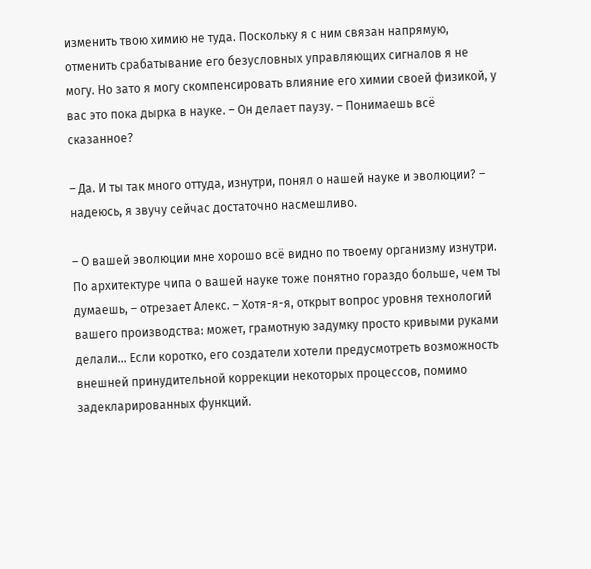изменить твою химию не туда. Поскольку я с ним связан напрямую, отменить срабатывание его безусловных управляющих сигналов я не могу. Но зато я могу скомпенсировать влияние его химии своей физикой, у вас это пока дырка в науке. – Он делает паузу. – Понимаешь всё сказанное?

– Да. И ты так много оттуда, изнутри, понял о нашей науке и эволюции? – надеюсь, я звучу сейчас достаточно насмешливо.

– О вашей эволюции мне хорошо всё видно по твоему организму изнутри. По архитектуре чипа о вашей науке тоже понятно гораздо больше, чем ты думаешь, – отрезает Алекс. – Хотя-я-я, открыт вопрос уровня технологий вашего производства: может, грамотную задумку просто кривыми руками делали… Если коротко, его создатели хотели предусмотреть возможность внешней принудительной коррекции некоторых процессов, помимо задекларированных функций.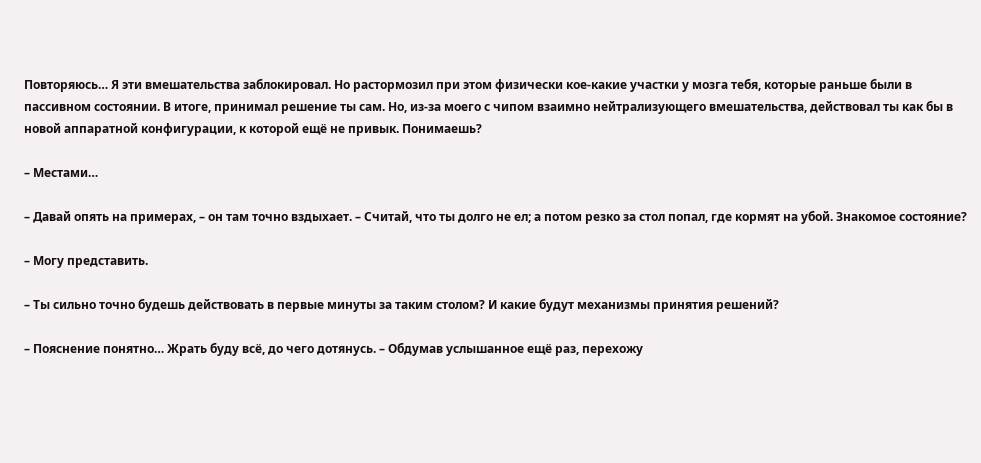Повторяюсь… Я эти вмешательства заблокировал. Но растормозил при этом физически кое-какие участки у мозга тебя, которые раньше были в пассивном состоянии. В итоге, принимал решение ты сам. Но, из-за моего с чипом взаимно нейтрализующего вмешательства, действовал ты как бы в новой аппаратной конфигурации, к которой ещё не привык. Понимаешь?

– Местами…

– Давай опять на примерах, – он там точно вздыхает. – Считай, что ты долго не ел; а потом резко за стол попал, где кормят на убой. Знакомое состояние?

– Могу представить.

– Ты сильно точно будешь действовать в первые минуты за таким столом? И какие будут механизмы принятия решений?

– Пояснение понятно… Жрать буду всё, до чего дотянусь. – Обдумав услышанное ещё раз, перехожу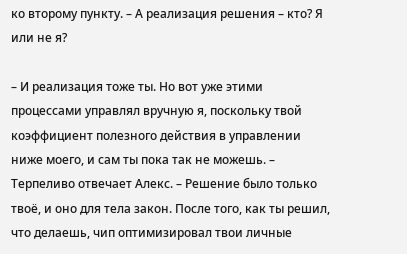ко второму пункту. – А реализация решения – кто? Я или не я?

– И реализация тоже ты. Но вот уже этими процессами управлял вручную я, поскольку твой коэффициент полезного действия в управлении ниже моего, и сам ты пока так не можешь. – Терпеливо отвечает Алекс. – Решение было только твоё, и оно для тела закон. После того, как ты решил, что делаешь, чип оптимизировал твои личные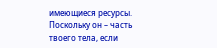имеющиеся ресурсы. Поскольку он – часть твоего тела, если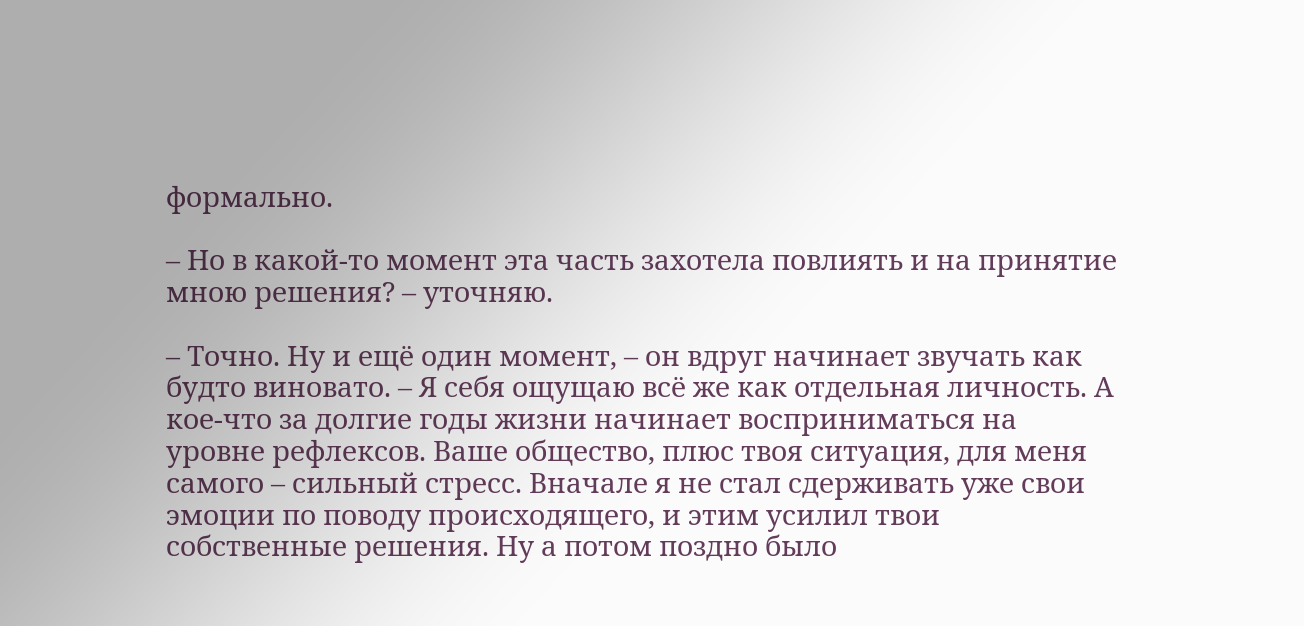формально.

– Но в какой-то момент эта часть захотела повлиять и на принятие мною решения? – уточняю.

– Точно. Ну и ещё один момент, – он вдруг начинает звучать как будто виновато. – Я себя ощущаю всё же как отдельная личность. А кое-что за долгие годы жизни начинает восприниматься на уровне рефлексов. Ваше общество, плюс твоя ситуация, для меня самого – сильный стресс. Вначале я не стал сдерживать уже свои эмоции по поводу происходящего, и этим усилил твои собственные решения. Ну а потом поздно было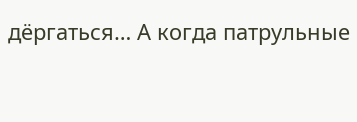дёргаться… А когда патрульные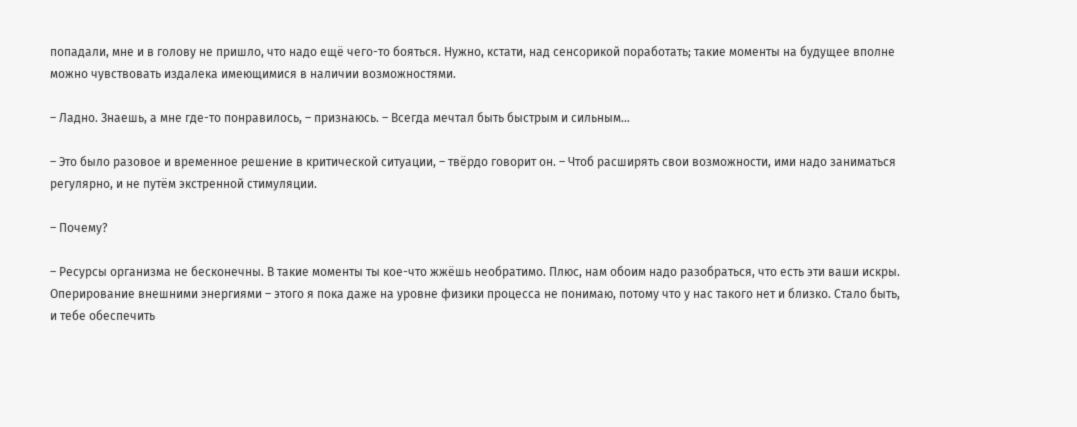попадали, мне и в голову не пришло, что надо ещё чего-то бояться. Нужно, кстати, над сенсорикой поработать; такие моменты на будущее вполне можно чувствовать издалека имеющимися в наличии возможностями.

– Ладно. Знаешь, а мне где-то понравилось, – признаюсь. – Всегда мечтал быть быстрым и сильным…

– Это было разовое и временное решение в критической ситуации, – твёрдо говорит он. – Чтоб расширять свои возможности, ими надо заниматься регулярно, и не путём экстренной стимуляции.

– Почему?

– Ресурсы организма не бесконечны. В такие моменты ты кое-что жжёшь необратимо. Плюс, нам обоим надо разобраться, что есть эти ваши искры. Оперирование внешними энергиями – этого я пока даже на уровне физики процесса не понимаю, потому что у нас такого нет и близко. Стало быть, и тебе обеспечить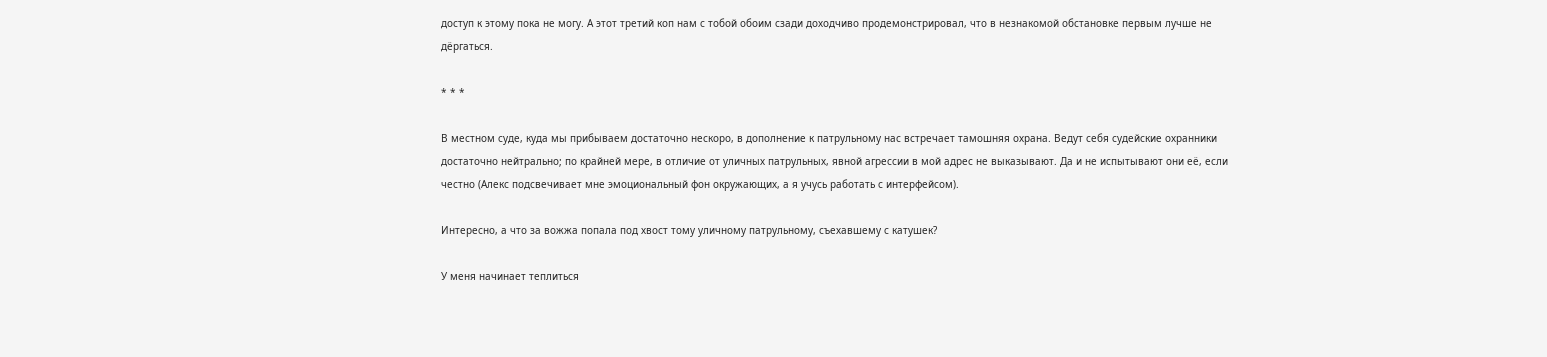доступ к этому пока не могу. А этот третий коп нам с тобой обоим сзади доходчиво продемонстрировал, что в незнакомой обстановке первым лучше не дёргаться.

* * *

В местном суде, куда мы прибываем достаточно нескоро, в дополнение к патрульному нас встречает тамошняя охрана. Ведут себя судейские охранники достаточно нейтрально; по крайней мере, в отличие от уличных патрульных, явной агрессии в мой адрес не выказывают. Да и не испытывают они её, если честно (Алекс подсвечивает мне эмоциональный фон окружающих, а я учусь работать с интерфейсом).

Интересно, а что за вожжа попала под хвост тому уличному патрульному, съехавшему с катушек?

У меня начинает теплиться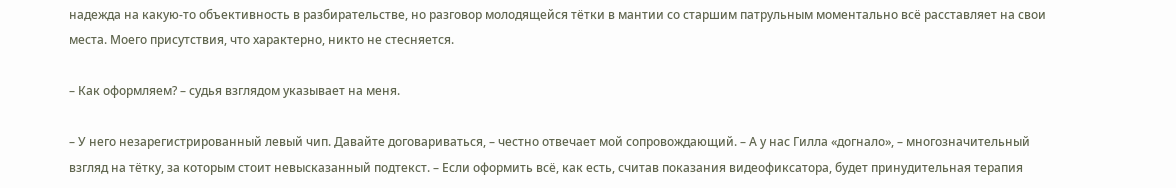надежда на какую-то объективность в разбирательстве, но разговор молодящейся тётки в мантии со старшим патрульным моментально всё расставляет на свои места. Моего присутствия, что характерно, никто не стесняется.

– Как оформляем? – судья взглядом указывает на меня.

– У него незарегистрированный левый чип. Давайте договариваться, – честно отвечает мой сопровождающий. – А у нас Гилла «догнало», – многозначительный взгляд на тётку, за которым стоит невысказанный подтекст. – Если оформить всё, как есть, считав показания видеофиксатора, будет принудительная терапия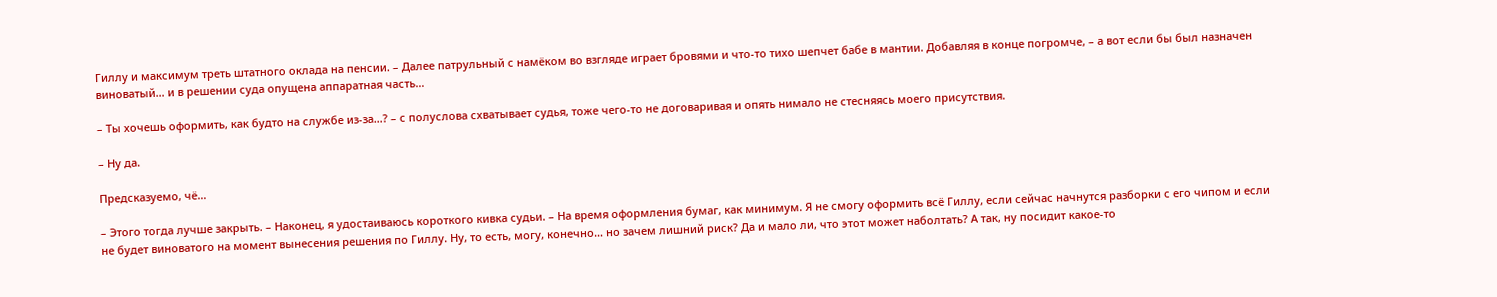Гиллу и максимум треть штатного оклада на пенсии. – Далее патрульный с намёком во взгляде играет бровями и что-то тихо шепчет бабе в мантии. Добавляя в конце погромче, – а вот если бы был назначен виноватый… и в решении суда опущена аппаратная часть…

– Ты хочешь оформить, как будто на службе из-за…? – с полуслова схватывает судья, тоже чего-то не договаривая и опять нимало не стесняясь моего присутствия.

– Ну да.

Предсказуемо, чё…

– Этого тогда лучше закрыть. – Наконец, я удостаиваюсь короткого кивка судьи. – На время оформления бумаг, как минимум. Я не смогу оформить всё Гиллу, если сейчас начнутся разборки с его чипом и если не будет виноватого на момент вынесения решения по Гиллу. Ну, то есть, могу, конечно… но зачем лишний риск? Да и мало ли, что этот может наболтать? А так, ну посидит какое-то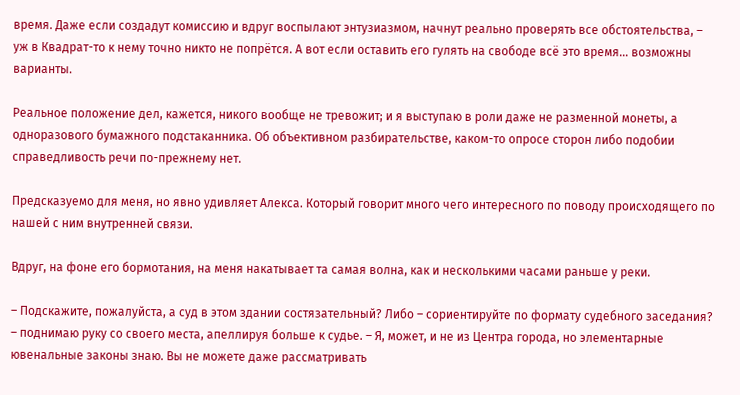время. Даже если создадут комиссию и вдруг воспылают энтузиазмом, начнут реально проверять все обстоятельства, – уж в Квадрат-то к нему точно никто не попрётся. А вот если оставить его гулять на свободе всё это время… возможны варианты.

Реальное положение дел, кажется, никого вообще не тревожит; и я выступаю в роли даже не разменной монеты, а одноразового бумажного подстаканника. Об объективном разбирательстве, каком-то опросе сторон либо подобии справедливость речи по-прежнему нет.

Предсказуемо для меня, но явно удивляет Алекса. Который говорит много чего интересного по поводу происходящего по нашей с ним внутренней связи.

Вдруг, на фоне его бормотания, на меня накатывает та самая волна, как и несколькими часами раньше у реки.

– Подскажите, пожалуйста, а суд в этом здании состязательный? Либо – сориентируйте по формату судебного заседания? – поднимаю руку со своего места, апеллируя больше к судье. – Я, может, и не из Центра города, но элементарные ювенальные законы знаю. Вы не можете даже рассматривать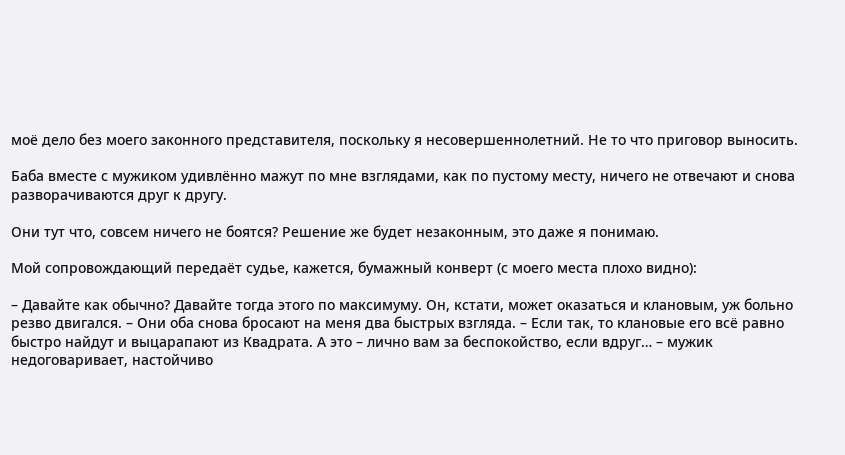моё дело без моего законного представителя, поскольку я несовершеннолетний. Не то что приговор выносить.

Баба вместе с мужиком удивлённо мажут по мне взглядами, как по пустому месту, ничего не отвечают и снова разворачиваются друг к другу.

Они тут что, совсем ничего не боятся? Решение же будет незаконным, это даже я понимаю.

Мой сопровождающий передаёт судье, кажется, бумажный конверт (с моего места плохо видно):

– Давайте как обычно? Давайте тогда этого по максимуму. Он, кстати, может оказаться и клановым, уж больно резво двигался. – Они оба снова бросают на меня два быстрых взгляда. – Если так, то клановые его всё равно быстро найдут и выцарапают из Квадрата. А это – лично вам за беспокойство, если вдруг… – мужик недоговаривает, настойчиво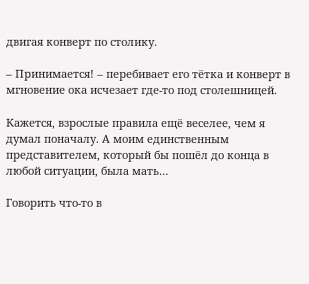двигая конверт по столику.

– Принимается! – перебивает его тётка и конверт в мгновение ока исчезает где-то под столешницей.

Кажется, взрослые правила ещё веселее, чем я думал поначалу. А моим единственным представителем, который бы пошёл до конца в любой ситуации, была мать…

Говорить что-то в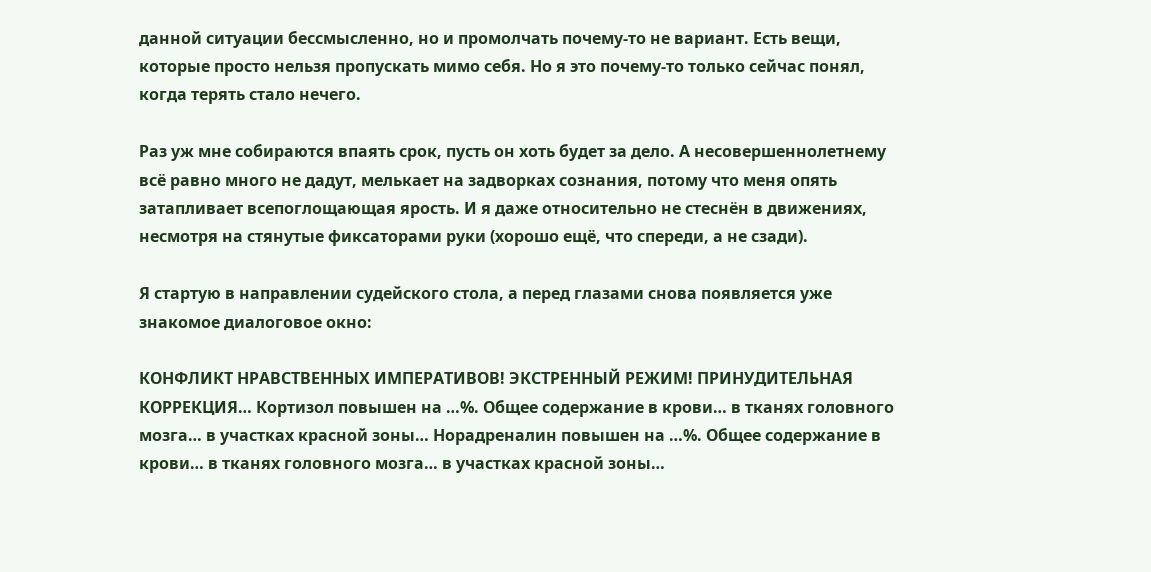данной ситуации бессмысленно, но и промолчать почему-то не вариант. Есть вещи, которые просто нельзя пропускать мимо себя. Но я это почему-то только сейчас понял, когда терять стало нечего.

Раз уж мне собираются впаять срок, пусть он хоть будет за дело. А несовершеннолетнему всё равно много не дадут, мелькает на задворках сознания, потому что меня опять затапливает всепоглощающая ярость. И я даже относительно не стеснён в движениях, несмотря на стянутые фиксаторами руки (хорошо ещё, что спереди, а не сзади).

Я стартую в направлении судейского стола, а перед глазами снова появляется уже знакомое диалоговое окно:

КОНФЛИКТ НРАВСТВЕННЫХ ИМПЕРАТИВОВ! ЭКСТРЕННЫЙ РЕЖИМ! ПРИНУДИТЕЛЬНАЯ КОРРЕКЦИЯ… Кортизол повышен на …%. Общее содержание в крови… в тканях головного мозга… в участках красной зоны… Норадреналин повышен на …%. Общее содержание в крови… в тканях головного мозга… в участках красной зоны…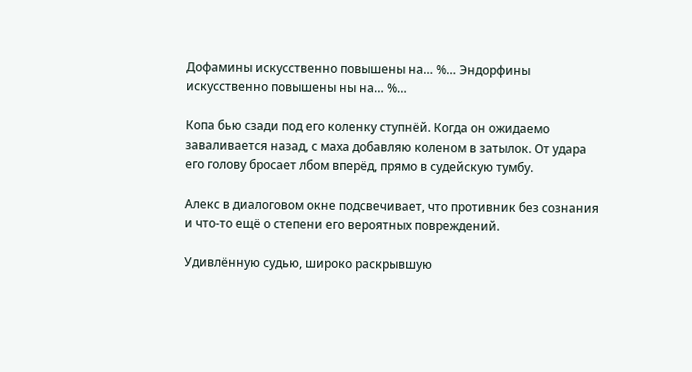Дофамины искусственно повышены на… %… Эндорфины искусственно повышены ны на… %…

Копа бью сзади под его коленку ступнёй. Когда он ожидаемо заваливается назад, с маха добавляю коленом в затылок. От удара его голову бросает лбом вперёд, прямо в судейскую тумбу.

Алекс в диалоговом окне подсвечивает, что противник без сознания и что-то ещё о степени его вероятных повреждений.

Удивлённую судью, широко раскрывшую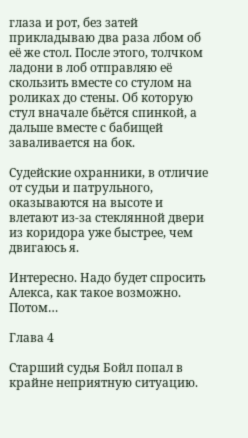глаза и рот, без затей прикладываю два раза лбом об её же стол. После этого, толчком ладони в лоб отправляю её скользить вместе со стулом на роликах до стены. Об которую стул вначале бьётся спинкой, а дальше вместе с бабищей заваливается на бок.

Судейские охранники, в отличие от судьи и патрульного, оказываются на высоте и влетают из-за стеклянной двери из коридора уже быстрее, чем двигаюсь я.

Интересно. Надо будет спросить Алекса, как такое возможно. Потом…

Глава 4

Старший судья Бойл попал в крайне неприятную ситуацию.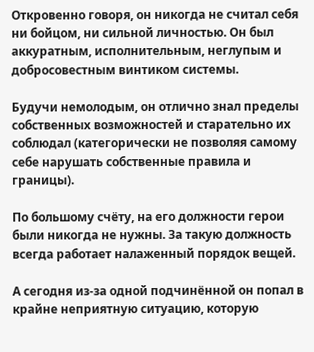Откровенно говоря, он никогда не считал себя ни бойцом, ни сильной личностью. Он был аккуратным, исполнительным, неглупым и добросовестным винтиком системы.

Будучи немолодым, он отлично знал пределы собственных возможностей и старательно их соблюдал (категорически не позволяя самому себе нарушать собственные правила и границы).

По большому счёту, на его должности герои были никогда не нужны. За такую должность всегда работает налаженный порядок вещей.

А сегодня из-за одной подчинённой он попал в крайне неприятную ситуацию, которую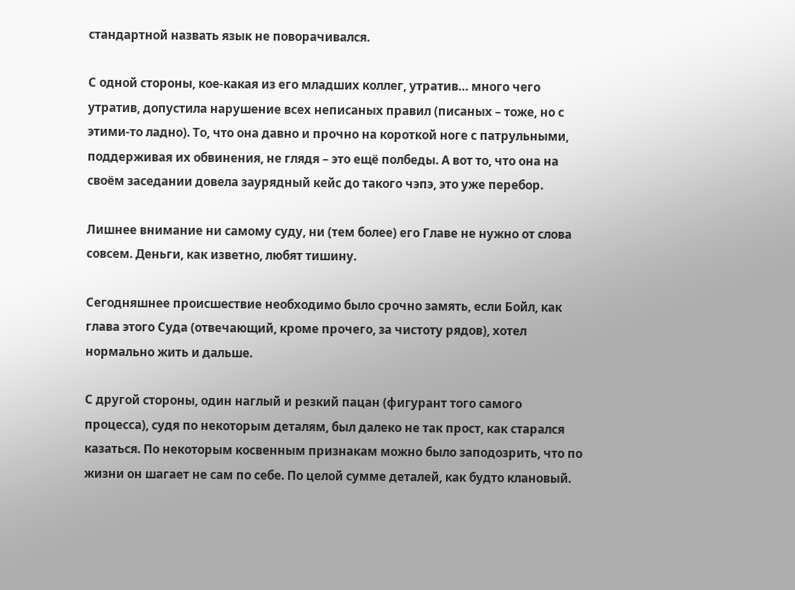стандартной назвать язык не поворачивался.

С одной стороны, кое-какая из его младших коллег, утратив… много чего утратив, допустила нарушение всех неписаных правил (писаных – тоже, но с этими-то ладно). То, что она давно и прочно на короткой ноге с патрульными, поддерживая их обвинения, не глядя – это ещё полбеды. А вот то, что она на своём заседании довела заурядный кейс до такого чэпэ, это уже перебор.

Лишнее внимание ни самому суду, ни (тем более) его Главе не нужно от слова совсем. Деньги, как изветно, любят тишину.

Сегодняшнее происшествие необходимо было срочно замять, если Бойл, как глава этого Суда (отвечающий, кроме прочего, за чистоту рядов), хотел нормально жить и дальше.

С другой стороны, один наглый и резкий пацан (фигурант того самого процесса), судя по некоторым деталям, был далеко не так прост, как старался казаться. По некоторым косвенным признакам можно было заподозрить, что по жизни он шагает не сам по себе. По целой сумме деталей, как будто клановый.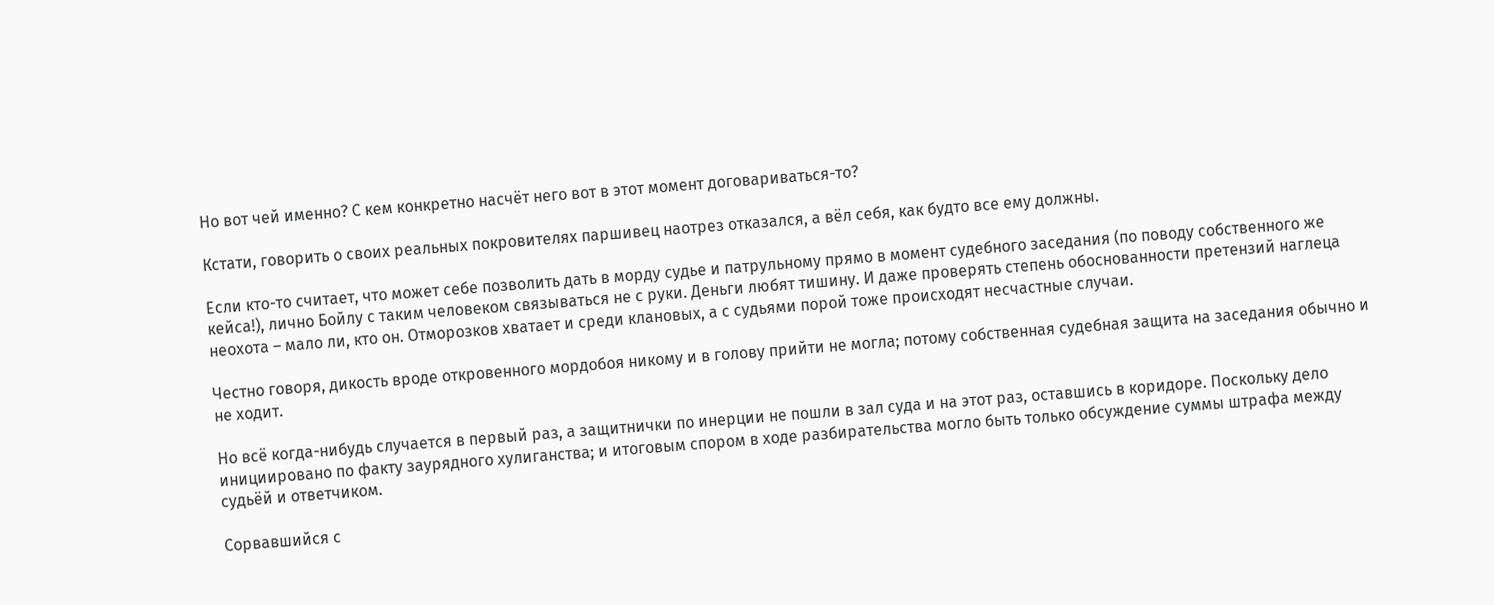Но вот чей именно? С кем конкретно насчёт него вот в этот момент договариваться-то?

Кстати, говорить о своих реальных покровителях паршивец наотрез отказался, а вёл себя, как будто все ему должны.

Если кто-то считает, что может себе позволить дать в морду судье и патрульному прямо в момент судебного заседания (по поводу собственного же кейса!), лично Бойлу с таким человеком связываться не с руки. Деньги любят тишину. И даже проверять степень обоснованности претензий наглеца неохота – мало ли, кто он. Отморозков хватает и среди клановых, а с судьями порой тоже происходят несчастные случаи.

Честно говоря, дикость вроде откровенного мордобоя никому и в голову прийти не могла; потому собственная судебная защита на заседания обычно и не ходит.

Но всё когда-нибудь случается в первый раз, а защитнички по инерции не пошли в зал суда и на этот раз, оставшись в коридоре. Поскольку дело инициировано по факту заурядного хулиганства; и итоговым спором в ходе разбирательства могло быть только обсуждение суммы штрафа между судьёй и ответчиком.

Сорвавшийся с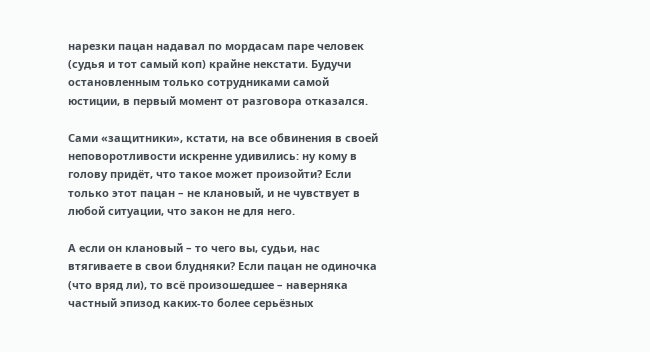нарезки пацан надавал по мордасам паре человек (судья и тот самый коп) крайне некстати. Будучи остановленным только сотрудниками самой юстиции, в первый момент от разговора отказался.

Сами «защитники», кстати, на все обвинения в своей неповоротливости искренне удивились: ну кому в голову придёт, что такое может произойти? Если только этот пацан – не клановый, и не чувствует в любой ситуации, что закон не для него.

А если он клановый – то чего вы, судьи, нас втягиваете в свои блудняки? Если пацан не одиночка (что вряд ли), то всё произошедшее – наверняка частный эпизод каких-то более серьёзных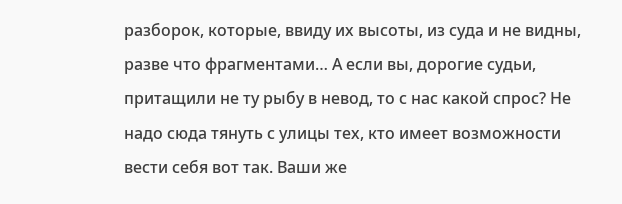разборок, которые, ввиду их высоты, из суда и не видны, разве что фрагментами… А если вы, дорогие судьи, притащили не ту рыбу в невод, то с нас какой спрос? Не надо сюда тянуть с улицы тех, кто имеет возможности вести себя вот так. Ваши же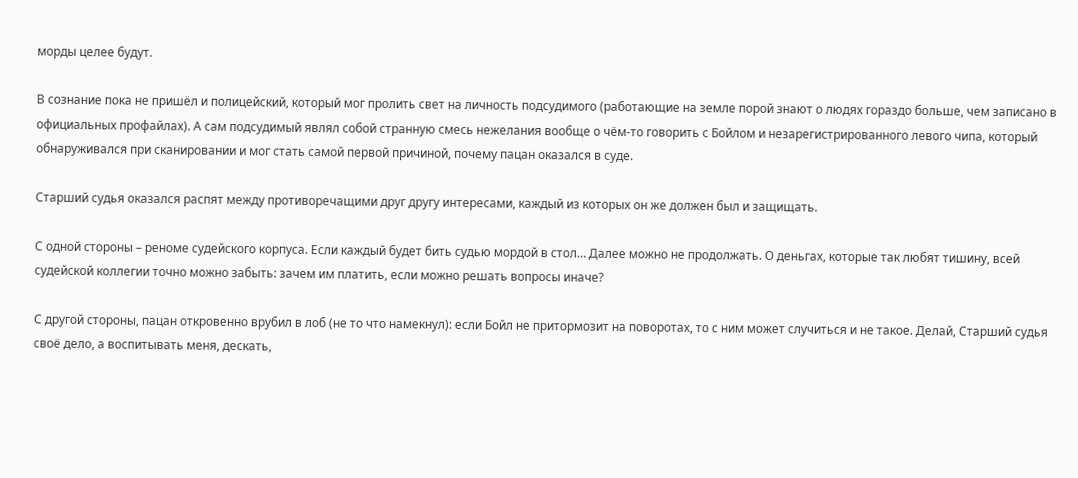морды целее будут.

В сознание пока не пришёл и полицейский, который мог пролить свет на личность подсудимого (работающие на земле порой знают о людях гораздо больше, чем записано в официальных профайлах). А сам подсудимый являл собой странную смесь нежелания вообще о чём-то говорить с Бойлом и незарегистрированного левого чипа, который обнаруживался при сканировании и мог стать самой первой причиной, почему пацан оказался в суде.

Старший судья оказался распят между противоречащими друг другу интересами, каждый из которых он же должен был и защищать.

С одной стороны – реноме судейского корпуса. Если каждый будет бить судью мордой в стол… Далее можно не продолжать. О деньгах, которые так любят тишину, всей судейской коллегии точно можно забыть: зачем им платить, если можно решать вопросы иначе?

С другой стороны, пацан откровенно врубил в лоб (не то что намекнул): если Бойл не притормозит на поворотах, то с ним может случиться и не такое. Делай, Старший судья своё дело, а воспитывать меня, дескать,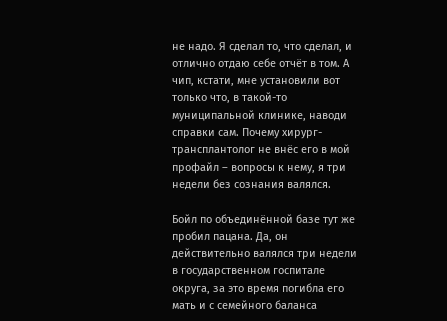не надо. Я сделал то, что сделал, и отлично отдаю себе отчёт в том. А чип, кстати, мне установили вот только что, в такой-то муниципальной клинике, наводи справки сам. Почему хирург-трансплантолог не внёс его в мой профайл – вопросы к нему, я три недели без сознания валялся.

Бойл по объединённой базе тут же пробил пацана. Да, он действительно валялся три недели в государственном госпитале округа, за это время погибла его мать и с семейного баланса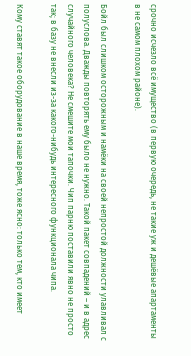срочно исчезло всё имущество (в первую очередь, не такие уж и дешёвые апартаменты в не самом плохом районе).

Бойл был слишком осторожным и намёки на своей непростой должности улавливал с полуслова. Дважды повторять ему было не нужно. Такой пакет совпадений – и в адрес случайного человека? Не смешите мои тапочки. Чип парню поставили явно не просто так; в базу не внесли из-за какого-нибудь интересного функционала чипа.

Кому ставят такое оборудование в наше время, тоже ясно: только тем, кто имеет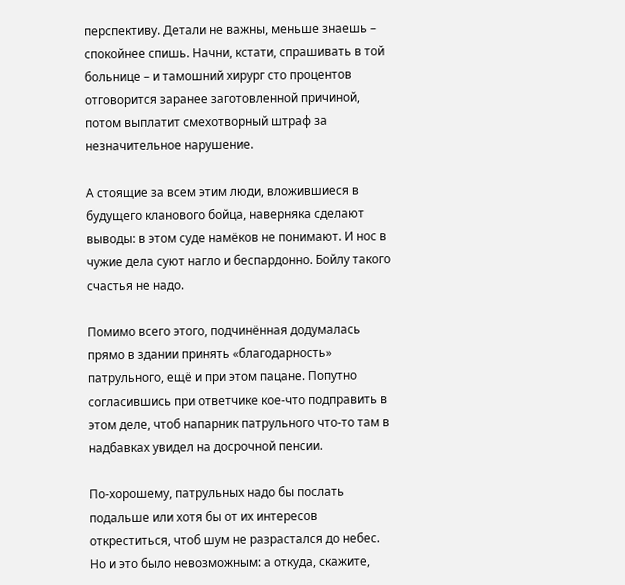перспективу. Детали не важны, меньше знаешь – спокойнее спишь. Начни, кстати, спрашивать в той больнице – и тамошний хирург сто процентов отговорится заранее заготовленной причиной, потом выплатит смехотворный штраф за незначительное нарушение.

А стоящие за всем этим люди, вложившиеся в будущего кланового бойца, наверняка сделают выводы: в этом суде намёков не понимают. И нос в чужие дела суют нагло и беспардонно. Бойлу такого счастья не надо.

Помимо всего этого, подчинённая додумалась прямо в здании принять «благодарность» патрульного, ещё и при этом пацане. Попутно согласившись при ответчике кое-что подправить в этом деле, чтоб напарник патрульного что-то там в надбавках увидел на досрочной пенсии.

По-хорошему, патрульных надо бы послать подальше или хотя бы от их интересов откреститься, чтоб шум не разрастался до небес. Но и это было невозможным: а откуда, скажите,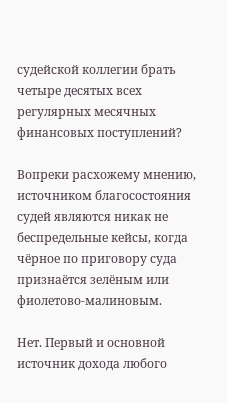судейской коллегии брать четыре десятых всех регулярных месячных финансовых поступлений?

Вопреки расхожему мнению, источником благосостояния судей являются никак не беспредельные кейсы, когда чёрное по приговору суда признаётся зелёным или фиолетово-малиновым.

Нет. Первый и основной источник дохода любого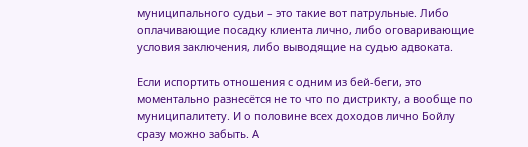муниципального судьи – это такие вот патрульные. Либо оплачивающие посадку клиента лично, либо оговаривающие условия заключения, либо выводящие на судью адвоката.

Если испортить отношения с одним из бей-беги, это моментально разнесётся не то что по дистрикту, а вообще по муниципалитету. И о половине всех доходов лично Бойлу сразу можно забыть. А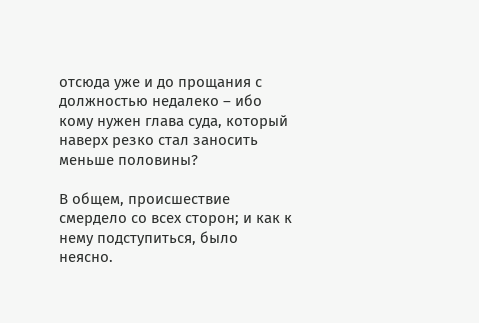отсюда уже и до прощания с должностью недалеко – ибо кому нужен глава суда, который наверх резко стал заносить меньше половины?

В общем, происшествие смердело со всех сторон; и как к нему подступиться, было неясно.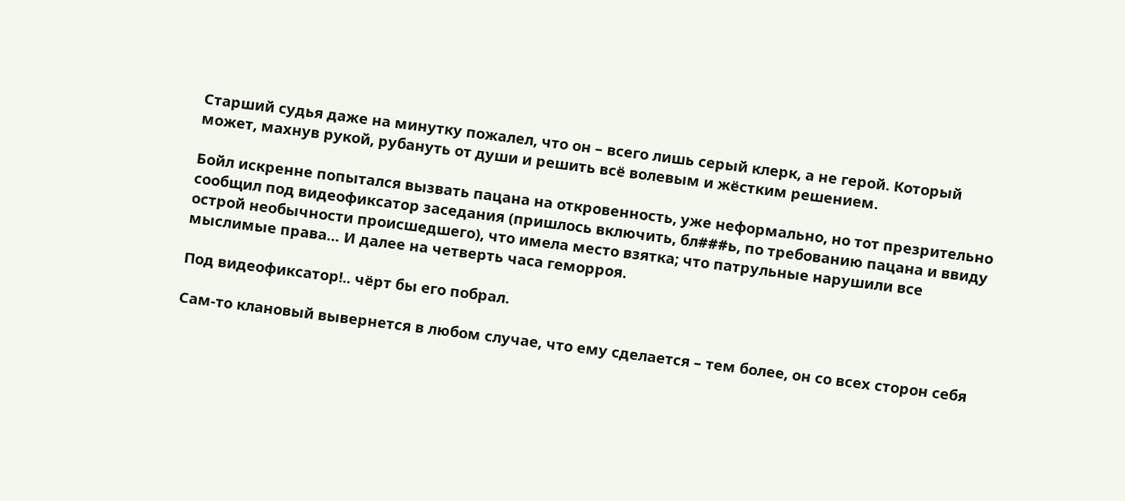Старший судья даже на минутку пожалел, что он – всего лишь серый клерк, а не герой. Который может, махнув рукой, рубануть от души и решить всё волевым и жёстким решением.

Бойл искренне попытался вызвать пацана на откровенность, уже неформально, но тот презрительно сообщил под видеофиксатор заседания (пришлось включить, бл###ь, по требованию пацана и ввиду острой необычности происшедшего), что имела место взятка; что патрульные нарушили все мыслимые права… И далее на четверть часа геморроя.

Под видеофиксатор!.. чёрт бы его побрал.

Сам-то клановый вывернется в любом случае, что ему сделается – тем более, он со всех сторон себя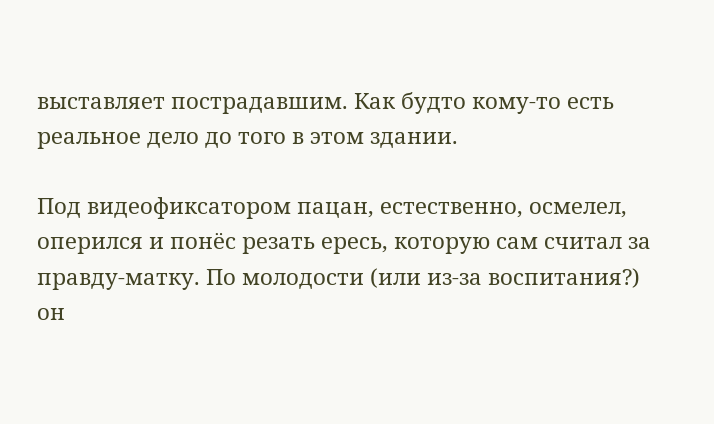выставляет пострадавшим. Как будто кому-то есть реальное дело до того в этом здании.

Под видеофиксатором пацан, естественно, осмелел, оперился и понёс резать ересь, которую сам считал за правду-матку. По молодости (или из-за воспитания?) он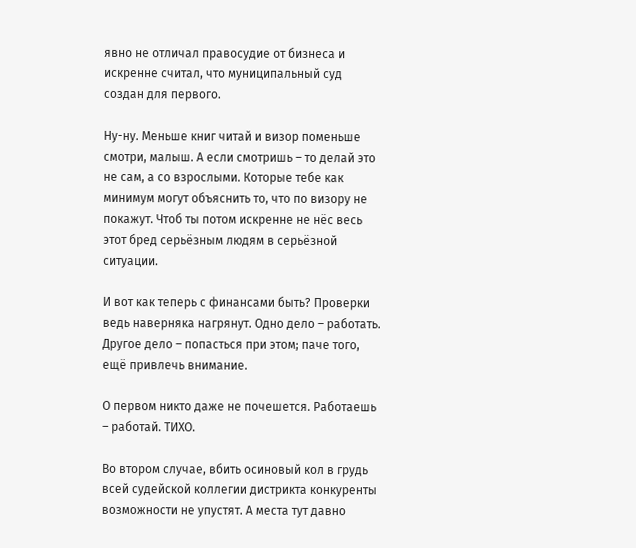явно не отличал правосудие от бизнеса и искренне считал, что муниципальный суд создан для первого.

Ну-ну. Меньше книг читай и визор поменьше смотри, малыш. А если смотришь – то делай это не сам, а со взрослыми. Которые тебе как минимум могут объяснить то, что по визору не покажут. Чтоб ты потом искренне не нёс весь этот бред серьёзным людям в серьёзной ситуации.

И вот как теперь с финансами быть? Проверки ведь наверняка нагрянут. Одно дело – работать. Другое дело – попасться при этом; паче того, ещё привлечь внимание.

О первом никто даже не почешется. Работаешь – работай. ТИХО.

Во втором случае, вбить осиновый кол в грудь всей судейской коллегии дистрикта конкуренты возможности не упустят. А места тут давно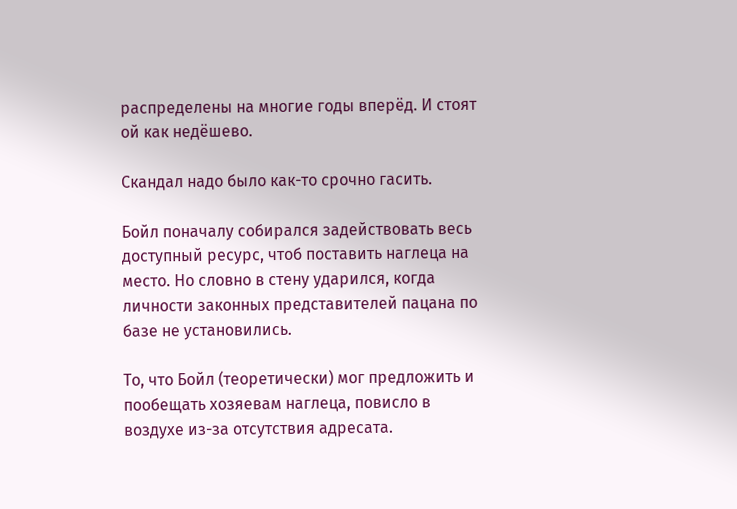распределены на многие годы вперёд. И стоят ой как недёшево.

Скандал надо было как-то срочно гасить.

Бойл поначалу собирался задействовать весь доступный ресурс, чтоб поставить наглеца на место. Но словно в стену ударился, когда личности законных представителей пацана по базе не установились.

То, что Бойл (теоретически) мог предложить и пообещать хозяевам наглеца, повисло в воздухе из-за отсутствия адресата.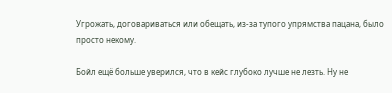Угрожать, договариваться или обещать, из-за тупого упрямства пацана, было просто некому.

Бойл ещё больше уверился, что в кейс глубоко лучше не лезть. Ну не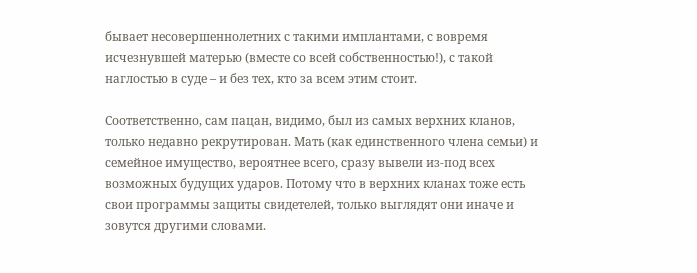бывает несовершеннолетних с такими имплантами, с вовремя исчезнувшей матерью (вместе со всей собственностью!), с такой наглостью в суде – и без тех, кто за всем этим стоит.

Соответственно, сам пацан, видимо, был из самых верхних кланов, только недавно рекрутирован. Мать (как единственного члена семьи) и семейное имущество, вероятнее всего, сразу вывели из-под всех возможных будущих ударов. Потому что в верхних кланах тоже есть свои программы защиты свидетелей, только выглядят они иначе и зовутся другими словами.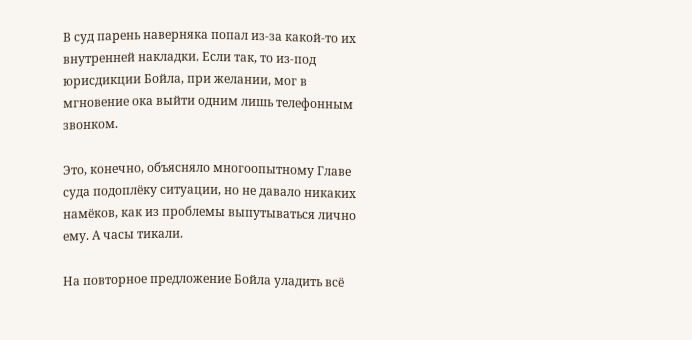В суд парень наверняка попал из-за какой-то их внутренней накладки. Если так, то из-под юрисдикции Бойла, при желании, мог в мгновение ока выйти одним лишь телефонным звонком.

Это, конечно, объясняло многоопытному Главе суда подоплёку ситуации, но не давало никаких намёков, как из проблемы выпутываться лично ему. А часы тикали.

На повторное предложение Бойла уладить всё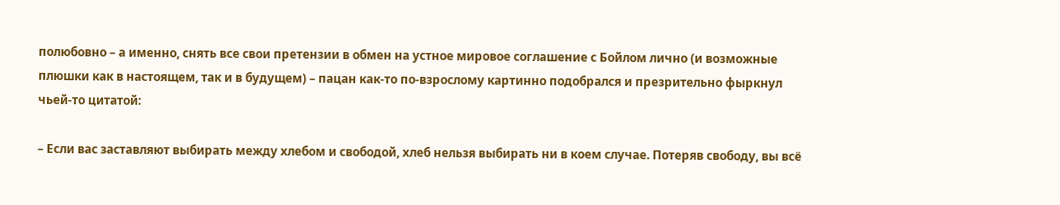полюбовно – а именно, снять все свои претензии в обмен на устное мировое соглашение с Бойлом лично (и возможные плюшки как в настоящем, так и в будущем) – пацан как-то по-взрослому картинно подобрался и презрительно фыркнул чьей-то цитатой:

– Если вас заставляют выбирать между хлебом и свободой, хлеб нельзя выбирать ни в коем случае. Потеряв свободу, вы всё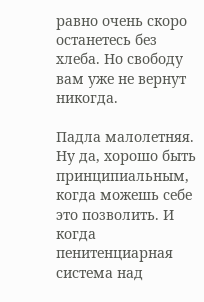равно очень скоро останетесь без хлеба. Но свободу вам уже не вернут никогда.

Падла малолетняя. Ну да, хорошо быть принципиальным, когда можешь себе это позволить. И когда пенитенциарная система над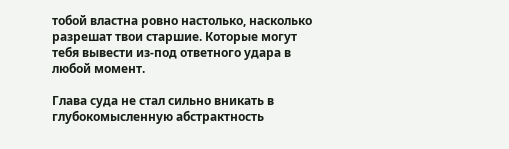тобой властна ровно настолько, насколько разрешат твои старшие. Которые могут тебя вывести из-под ответного удара в любой момент.

Глава суда не стал сильно вникать в глубокомысленную абстрактность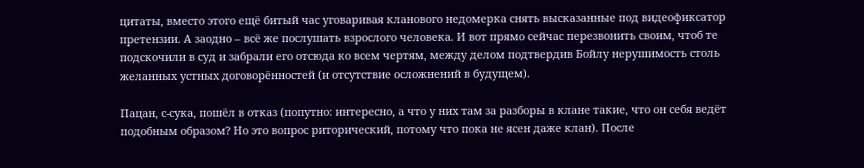цитаты, вместо этого ещё битый час уговаривая кланового недомерка снять высказанные под видеофиксатор претензии. А заодно – всё же послушать взрослого человека. И вот прямо сейчас перезвонить своим, чтоб те подскочили в суд и забрали его отсюда ко всем чертям, между делом подтвердив Бойлу нерушимость столь желанных устных договорённостей (и отсутствие осложнений в будущем).

Пацан, с-сука, пошёл в отказ (попутно: интересно, а что у них там за разборы в клане такие, что он себя ведёт подобным образом? Но это вопрос риторический, потому что пока не ясен даже клан). После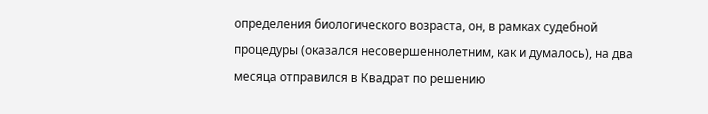определения биологического возраста, он, в рамках судебной процедуры (оказался несовершеннолетним, как и думалось), на два месяца отправился в Квадрат по решению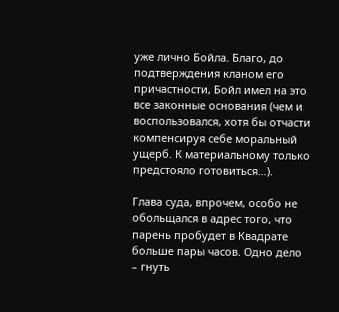уже лично Бойла. Благо, до подтверждения кланом его причастности, Бойл имел на это все законные основания (чем и воспользовался, хотя бы отчасти компенсируя себе моральный ущерб. К материальному только предстояло готовиться…).

Глава суда, впрочем, особо не обольщался в адрес того, что парень пробудет в Квадрате больше пары часов. Одно дело – гнуть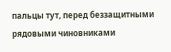пальцы тут, перед беззащитными рядовыми чиновниками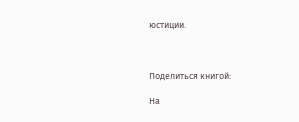юстиции.



Поделиться книгой:

На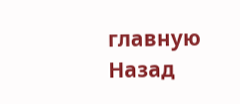главную
Назад